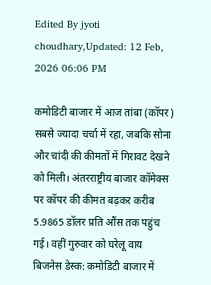Edited By jyoti choudhary,Updated: 12 Feb, 2026 06:06 PM

कमोडिटी बाजार में आज तांबा (कॉपर) सबसे ज्यादा चर्चा में रहा, जबकि सोना और चांदी की कीमतों में गिरावट देखने को मिली। अंतरराष्ट्रीय बाजार कॉमेक्स पर कॉपर की कीमत बढ़कर करीब 5.9865 डॉलर प्रति औंस तक पहुंच गई। वहीं गुरुवार को घरेलू वाय
बिजनेस डेस्क: कमोडिटी बाजार में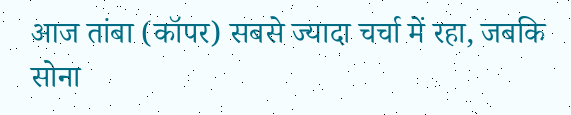आज तांबा (कॉपर) सबसे ज्यादा चर्चा में रहा, जबकि सोना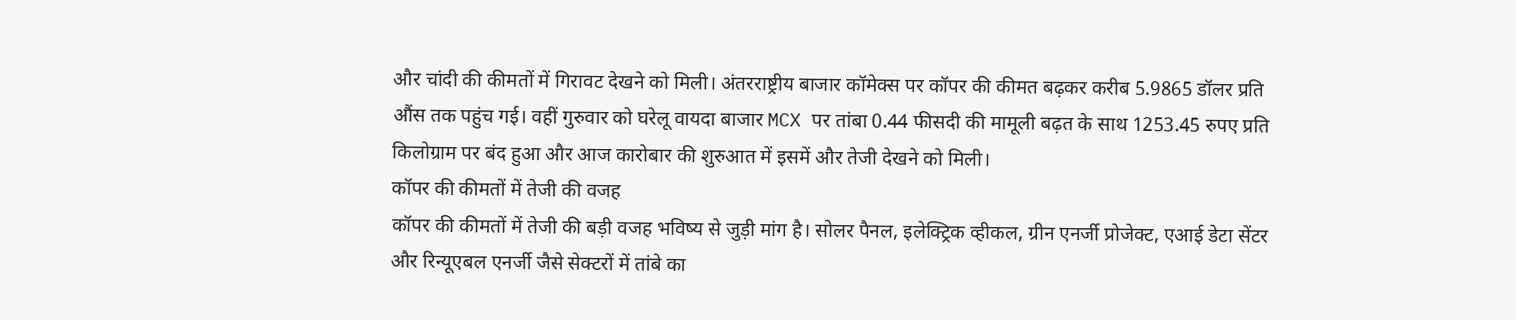और चांदी की कीमतों में गिरावट देखने को मिली। अंतरराष्ट्रीय बाजार कॉमेक्स पर कॉपर की कीमत बढ़कर करीब 5.9865 डॉलर प्रति औंस तक पहुंच गई। वहीं गुरुवार को घरेलू वायदा बाजार MCX पर तांबा 0.44 फीसदी की मामूली बढ़त के साथ 1253.45 रुपए प्रति किलोग्राम पर बंद हुआ और आज कारोबार की शुरुआत में इसमें और तेजी देखने को मिली।
कॉपर की कीमतों में तेजी की वजह
कॉपर की कीमतों में तेजी की बड़ी वजह भविष्य से जुड़ी मांग है। सोलर पैनल, इलेक्ट्रिक व्हीकल, ग्रीन एनर्जी प्रोजेक्ट, एआई डेटा सेंटर और रिन्यूएबल एनर्जी जैसे सेक्टरों में तांबे का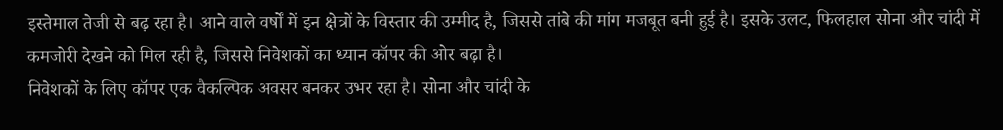इस्तेमाल तेजी से बढ़ रहा है। आने वाले वर्षों में इन क्षेत्रों के विस्तार की उम्मीद है, जिससे तांबे की मांग मजबूत बनी हुई है। इसके उलट, फिलहाल सोना और चांदी में कमजोरी देखने को मिल रही है, जिससे निवेशकों का ध्यान कॉपर की ओर बढ़ा है।
निवेशकों के लिए कॉपर एक वैकल्पिक अवसर बनकर उभर रहा है। सोना और चांदी के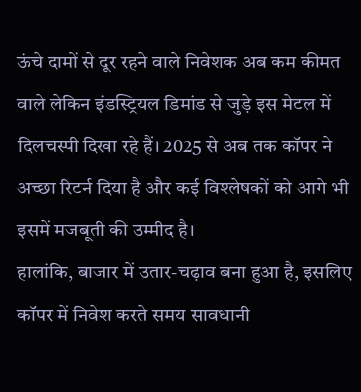ऊंचे दामों से दूर रहने वाले निवेशक अब कम कीमत वाले लेकिन इंडस्ट्रियल डिमांड से जुड़े इस मेटल में दिलचस्पी दिखा रहे हैं। 2025 से अब तक कॉपर ने अच्छा रिटर्न दिया है और कई विश्लेषकों को आगे भी इसमें मजबूती की उम्मीद है।
हालांकि, बाजार में उतार-चढ़ाव बना हुआ है, इसलिए कॉपर में निवेश करते समय सावधानी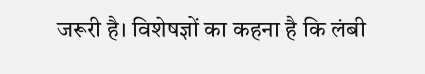जरूरी है। विशेषज्ञों का कहना है कि लंबी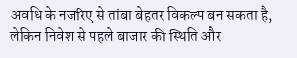अवधि के नजरिए से तांबा बेहतर विकल्प बन सकता है, लेकिन निवेश से पहले बाजार की स्थिति और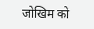जोखिम को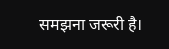समझना जरूरी है।